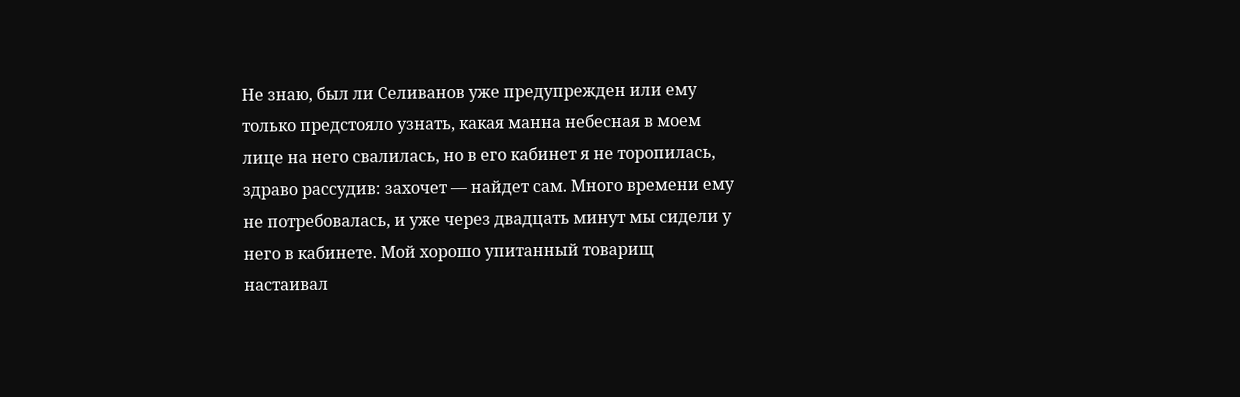Не знаю, был ли Селиванов уже предупрежден или ему только предстояло узнать, какая манна небесная в моем лице на него свалилась, но в его кабинет я не торопилась, здраво рассудив: захочет — найдет сам. Много времени ему не потребовалась, и уже через двадцать минут мы сидели у него в кабинете. Мой хорошо упитанный товарищ настаивал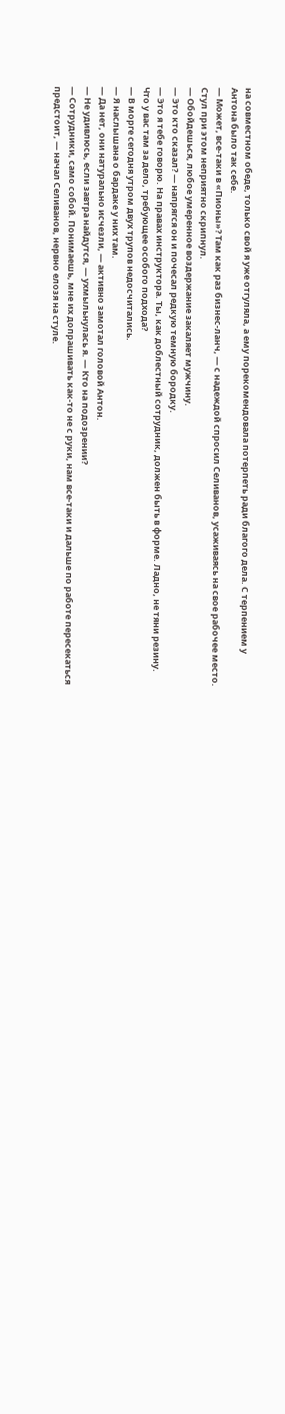на совместном обеде, только свой я уже отгуляла, а ему порекомендовала потерпеть ради благого дела. С терпением у Антона было так себе.
— Может, все-таки в «Пионы»? Там как раз бизнес-ланч, — с надеждой спросил Селиванов, усаживаясь на свое рабочее место. Стул при этом неприятно скрипнул.
— Обойдешься, любое умеренное воздержание закаляет мужчину.
— Это кто сказал? — напрягся он и почесал редкую темную бородку.
— Это я тебе говорю. На правах инструктора. Ты, как доблестный сотрудник, должен быть в форме. Ладно, не тяни резину. Что у вас там за дело, требующее особого подхода?
— В морге сегодня утром двух трупов недосчитались.
— Я наслышана о бардаке у них там.
— Да нет, они натурально исчезли, — активно замотал головой Антон.
— Не удивлюсь, если завтра найдутся, — ухмыльнулась я. — Кто на подозрении?
— Сотрудники, само собой. Понимаешь, мне их допрашивать как-то не с руки, нам все-таки и дальше по работе пересекаться предстоит, — начал Селиванов, нервно елозя на стуле.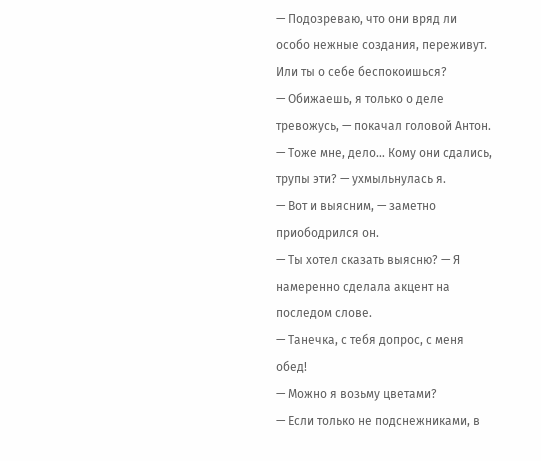— Подозреваю, что они вряд ли особо нежные создания, переживут. Или ты о себе беспокоишься?
— Обижаешь, я только о деле тревожусь, — покачал головой Антон.
— Тоже мне, дело… Кому они сдались, трупы эти? — ухмыльнулась я.
— Вот и выясним, — заметно приободрился он.
— Ты хотел сказать выясню? — Я намеренно сделала акцент на последом слове.
— Танечка, с тебя допрос, с меня обед!
— Можно я возьму цветами?
— Если только не подснежниками, в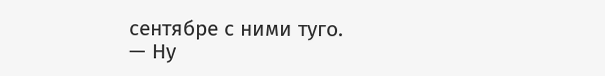сентябре с ними туго.
— Ну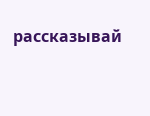рассказывай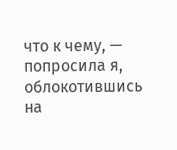что к чему, — попросила я, облокотившись на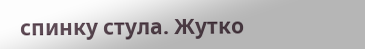спинку стула. Жутко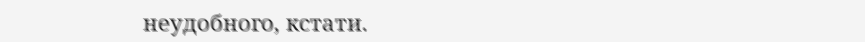неудобного, кстати.